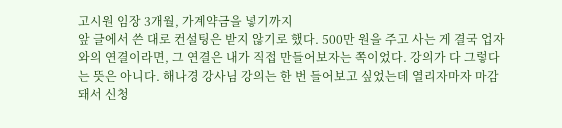고시원 임장 3개월, 가계약금을 넣기까지
앞 글에서 쓴 대로 컨설팅은 받지 않기로 했다. 500만 원을 주고 사는 게 결국 업자와의 연결이라면, 그 연결은 내가 직접 만들어보자는 쪽이었다. 강의가 다 그렇다는 뜻은 아니다. 해나경 강사님 강의는 한 번 들어보고 싶었는데 열리자마자 마감돼서 신청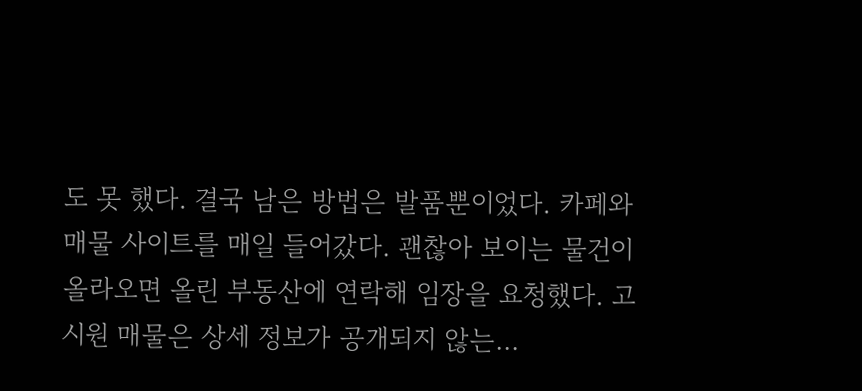도 못 했다. 결국 남은 방법은 발품뿐이었다. 카페와 매물 사이트를 매일 들어갔다. 괜찮아 보이는 물건이 올라오면 올린 부동산에 연락해 임장을 요청했다. 고시원 매물은 상세 정보가 공개되지 않는…